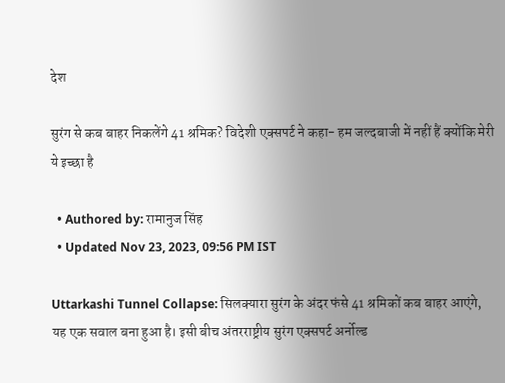देश

सुरंग से कब बाहर निकलेंगे 41 श्रमिक? विदेशी एक्सपर्ट ने कहा- हम जल्दबाजी में नहीं हैं क्योंकि मेरी ये इच्छा है

  • Authored by: रामानुज सिंह
  • Updated Nov 23, 2023, 09:56 PM IST

Uttarkashi Tunnel Collapse: सिलक्यारा सुरंग के अंदर फंसे 41 श्रमिकों कब बाहर आएंगे, यह एक सवाल बना हुआ है। इसी बीच अंतरराष्ट्रीय सुरंग एक्सपर्ट अर्नोल्ड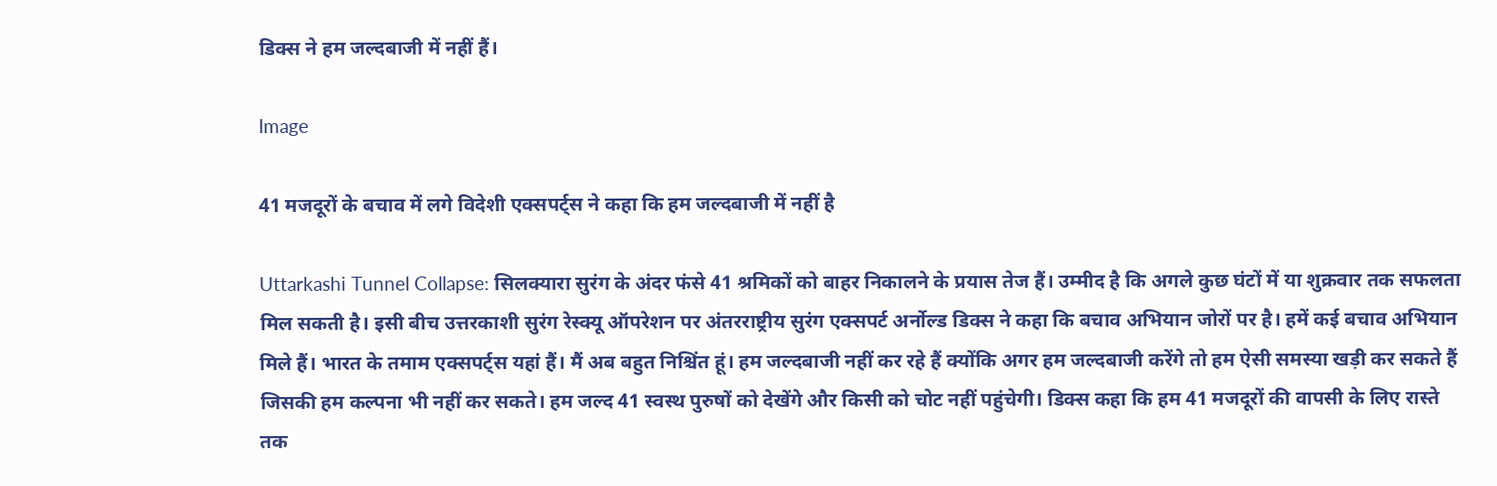डिक्स ने हम जल्दबाजी में नहीं हैं।

Image

41 मजदूरों के बचाव में लगे विदेशी एक्सपर्ट्स ने कहा कि हम जल्दबाजी में नहीं है

Uttarkashi Tunnel Collapse: सिलक्यारा सुरंग के अंदर फंसे 41 श्रमिकों को बाहर निकालने के प्रयास तेज हैं। उम्मीद है कि अगले कुछ घंटों में या शुक्रवार तक सफलता मिल सकती है। इसी बीच उत्तरकाशी सुरंग रेस्क्यू ऑपरेशन पर अंतरराष्ट्रीय सुरंग एक्सपर्ट अर्नोल्ड डिक्स ने कहा कि बचाव अभियान जोरों पर है। हमें कई बचाव अभियान मिले हैं। भारत के तमाम एक्सपर्ट्स यहां हैं। मैं अब बहुत निश्चिंत हूं। हम जल्दबाजी नहीं कर रहे हैं क्योंकि अगर हम जल्दबाजी करेंगे तो हम ऐसी समस्या खड़ी कर सकते हैं जिसकी हम कल्पना भी नहीं कर सकते। हम जल्द 41 स्वस्थ पुरुषों को देखेंगे और किसी को चोट नहीं पहुंचेगी। डिक्स कहा कि हम 41 मजदूरों की वापसी के लिए रास्ते तक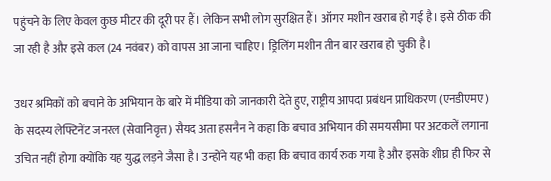पहुंचने के लिए केवल कुछ मीटर की दूरी पर हैं। लेकिन सभी लोग सुरक्षित हैं। ऑगर मशीन खराब हो गई है। इसे ठीक की जा रही है और इसे कल (24 नवंबर) को वापस आ जाना चाहिए। ड्रिलिंग मशीन तीन बार खराब हो चुकी है।

उधर श्रमिकों को बचाने के अभियान के बारे में मीडिया को जानकारी देते हुए, राष्ट्रीय आपदा प्रबंधन प्राधिकरण (एनडीएमए) के सदस्य लेफ्टिनेंट जनरल (सेवानिवृत्त) सैयद अता हसनैन ने कहा कि बचाव अभियान की समयसीमा पर अटकलें लगाना उचित नहीं होगा क्योंकि यह युद्ध लड़ने जैसा है। उन्होंने यह भी कहा कि बचाव कार्य रुक गया है और इसके शीघ्र ही फिर से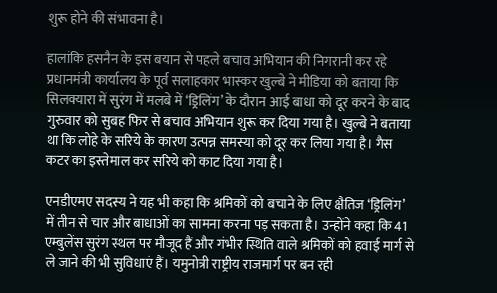शुरू होने की संभावना है।

हालांकि हसनैन के इस बयान से पहले बचाव अभियान की निगरानी कर रहे प्रधानमंत्री कार्यालय के पूर्व सलाहकार भास्कर खुल्बे ने मीडिया को बताया कि सिलक्यारा में सुरंग में मलबे में ‘ड्रिलिंग’ के दौरान आई बाधा को दूर करने के बाद गुरुवार को सुबह फिर से बचाव अभियान शुरू कर दिया गया है। खुल्बे ने बताया था कि लोहे के सरिये के कारण उत्पन्न समस्या को दूर कर लिया गया है। गैस कटर का इस्तेमाल कर सरिये को काट दिया गया है।

एनडीएमए सदस्य ने यह भी कहा कि श्रमिकों को बचाने के लिए क्षैतिज ‘ड्रिलिंग’ में तीन से चार और बाधाओं का सामना करना पड़ सकता है। उन्होंने कहा कि 41 एम्बुलेंस सुरंग स्थल पर मौजूद हैं और गंभीर स्थिति वाले श्रमिकों को हवाई मार्ग से ले जाने की भी सुविधाएं हैं। यमुनोत्री राष्ट्रीय राजमार्ग पर बन रही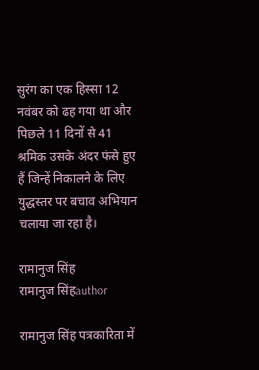सुरंग का एक हिस्सा 12 नवंबर को ढह गया था और पिछले 11 दिनों से 41 श्रमिक उसके अंदर फंसे हुए हैं जिन्हें निकालने के लिए युद्धस्तर पर बचाव अभियान चलाया जा रहा है।

रामानुज सिंह
रामानुज सिंहauthor

रामानुज सिंह पत्रकारिता में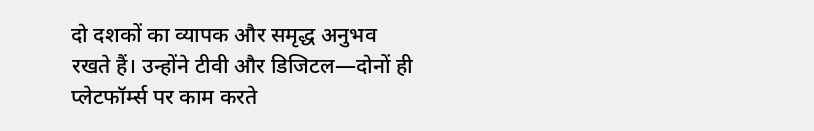दो दशकों का व्यापक और समृद्ध अनुभव रखते हैं। उन्होंने टीवी और डिजिटल—दोनों ही प्लेटफॉर्म्स पर काम करते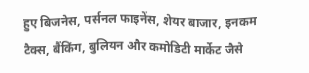हुए बिजनेस, पर्सनल फाइनेंस, शेयर बाजार, इनकम टैक्स, बैंकिंग, बुलियन और कमोडिटी मार्केट जैसे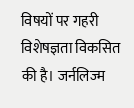विषयों पर गहरी विशेषज्ञता विकसित की है। जर्नलिज्म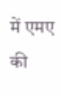में एमए की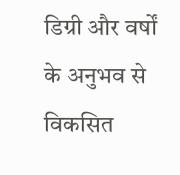डिग्री और वर्षों के अनुभव से विकसित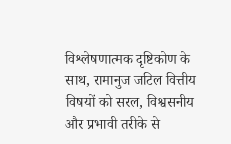विश्लेषणात्मक दृष्टिकोण के साथ, रामानुज जटिल वित्तीय विषयों को सरल, विश्वसनीय और प्रभावी तरीके से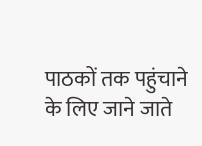पाठकों तक पहुंचाने के लिए जाने जाते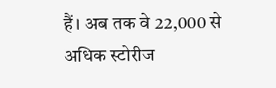हैं। अब तक वे 22,000 से अधिक स्टोरीज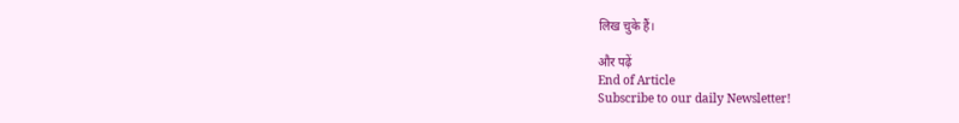लिख चुके हैं।

और पढ़ें
End of Article
Subscribe to our daily Newsletter!